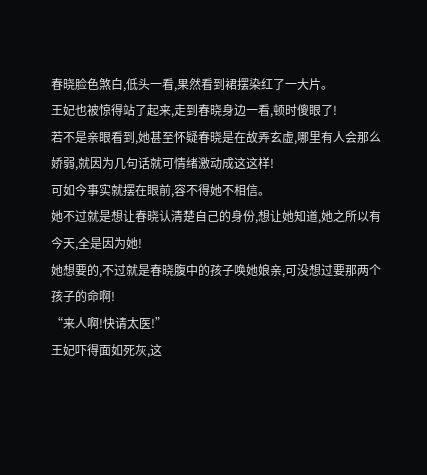春晓脸色煞白,低头一看,果然看到裙摆染红了一大片。
王妃也被惊得站了起来,走到春晓身边一看,顿时傻眼了!
若不是亲眼看到,她甚至怀疑春晓是在故弄玄虚,哪里有人会那么娇弱,就因为几句话就可情绪激动成这这样!
可如今事实就摆在眼前,容不得她不相信。
她不过就是想让春晓认清楚自己的身份,想让她知道,她之所以有今天,全是因为她!
她想要的,不过就是春晓腹中的孩子唤她娘亲,可没想过要那两个孩子的命啊!
“来人啊!快请太医!”
王妃吓得面如死灰,这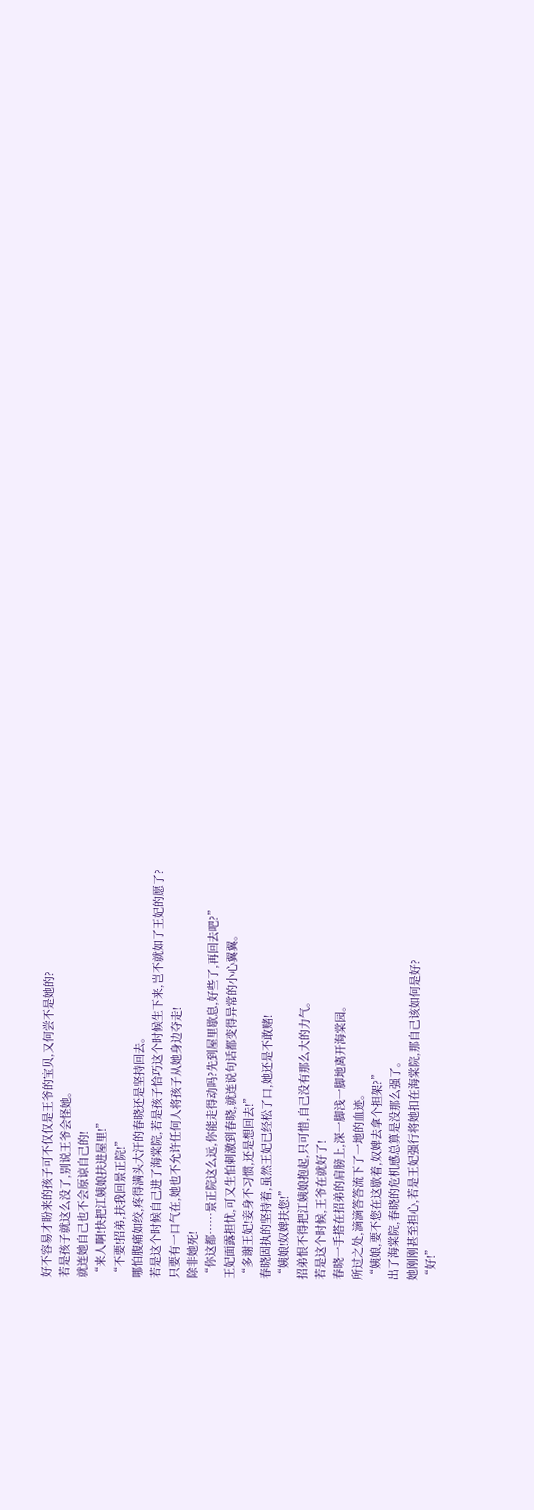好不容易才盼来的孩子可不仅仅是王爷的宝贝,又何尝不是她的?
若是孩子就这么没了,别说王爷会怪她。
就连她自己也不会原谅自己的!
“来人啊!快把江姨娘扶进屋里!”
“不要!招弟,扶我回景正院!”
哪怕腹痛如绞,疼得满头大汗的春晓还是坚持回去。
若是这个时候自己进了海棠院,若是孩子恰巧这个时候生下来,岂不就如了王妃的愿了?
只要有一口气在,她也不允许任何人将孩子从她身边夺走!
除非她死!
“你这都……景正院这么远,你能走得动吗?先到屋里歇息,好些了,再回去吧?”
王妃面露担忧,可又生怕刺激到春晓,就连说句话都变得异常的小心翼翼。
“多谢王妃!妾身不习惯,还是想回去!”
春晓固执的坚持着,虽然王妃已经松了口,她还是不敢赌!
“姨娘!奴婢扶您!”
招弟恨不得把江姨娘抱起,只可惜,自己没有那么大的力气。
若是这个时候,王爷在就好了!
春晓一手搭在招弟的肩膀上,深一脚浅一脚地离开海棠园。
所过之处,滴滴答答流下了一地的血迹。
“姨娘,要不您在这歇着,奴婢去拿个担架?”
出了海棠院,春晓的危机感总算是没那么强了。
她刚刚甚至担心,若是王妃强行将她扣在海棠院,那自己该如何是好?
“好!”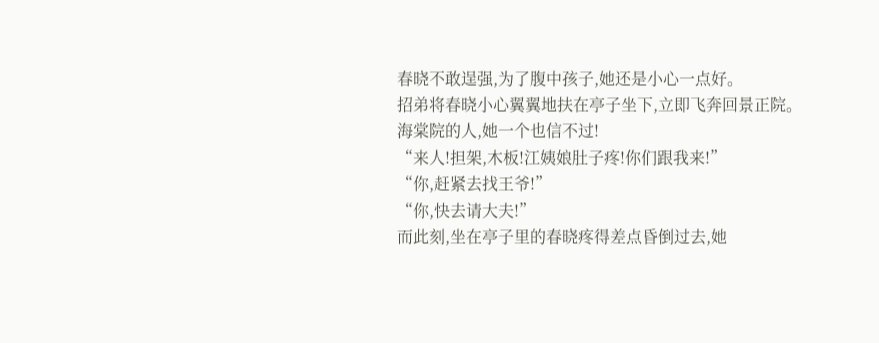春晓不敢逞强,为了腹中孩子,她还是小心一点好。
招弟将春晓小心翼翼地扶在亭子坐下,立即飞奔回景正院。
海棠院的人,她一个也信不过!
“来人!担架,木板!江姨娘肚子疼!你们跟我来!”
“你,赶紧去找王爷!”
“你,快去请大夫!”
而此刻,坐在亭子里的春晓疼得差点昏倒过去,她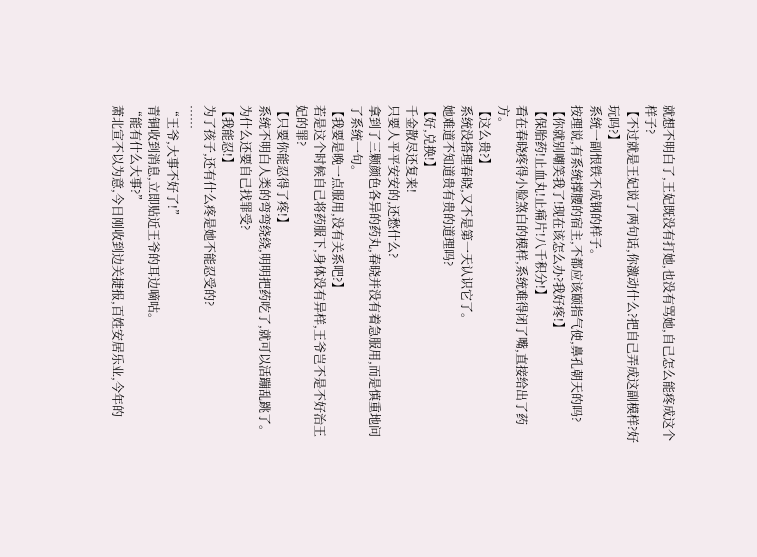就想不明白了,王妃既没有打她,也没有骂她,自己怎么能疼成这个样子?
【不过就是王妃说了两句话,你激动什么?把自己弄成这副模样?好玩吗?】
系统一副恨铁不成钢的样子。
按理说,有系统撑腰的宿主,不都应该颐指气使,鼻孔朝天的吗?
【你就别嘲笑我了!现在该怎么办?我好疼!】
【保胎药!止血丸!止痛片!八千积分!】
看在春晓疼得小脸煞白的模样,系统难得闭了嘴,直接给出了药方。
【这么贵?】
系统没搭理春晓,又不是第一天认识它了。
她难道不知道贵有贵的道理吗?
【好,兑换!】
千金散尽还复来!
只要人平平安安的,还愁什么?
拿到了三颗颜色各异的药丸,春晓并没有着急服用,而是慎重地问了系统一句。
【我要是晚一点服用,没有关系吧?】
若是这个时候自己将药服下,身体没有异样,王爷岂不是不好治王妃的罪?
【只要你能忍得了疼!】
系统不明白人类的弯弯绕绕,明明把药吃了,就可以活蹦乱跳了。
为什么还要自己找罪受?
【我能忍!】
为了孩子,还有什么疼是她不能忍受的?
……
“王爷,大事不好了!”
青铜收到消息,立即贴近王爷的耳边嘀咕。
“能有什么大事?”
萧北宣不以为意,今日刚收到边关捷报,百姓安居乐业,今年的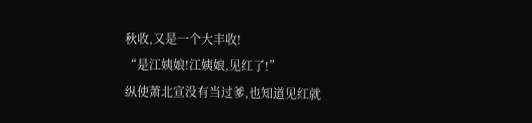秋收,又是一个大丰收!
“是江姨娘!江姨娘,见红了!”
纵使萧北宣没有当过爹,也知道见红就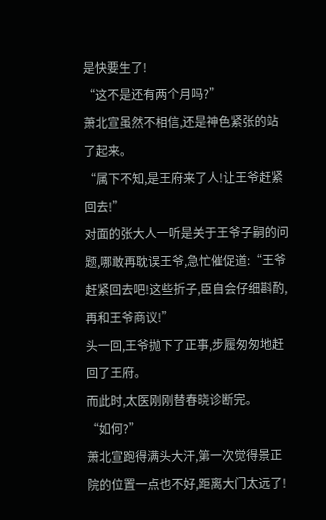是快要生了!
“这不是还有两个月吗?”
萧北宣虽然不相信,还是神色紧张的站了起来。
“属下不知,是王府来了人!让王爷赶紧回去!”
对面的张大人一听是关于王爷子嗣的问题,哪敢再耽误王爷,急忙催促道:“王爷赶紧回去吧!这些折子,臣自会仔细斟酌,再和王爷商议!”
头一回,王爷抛下了正事,步履匆匆地赶回了王府。
而此时,太医刚刚替春晓诊断完。
“如何?”
萧北宣跑得满头大汗,第一次觉得景正院的位置一点也不好,距离大门太远了!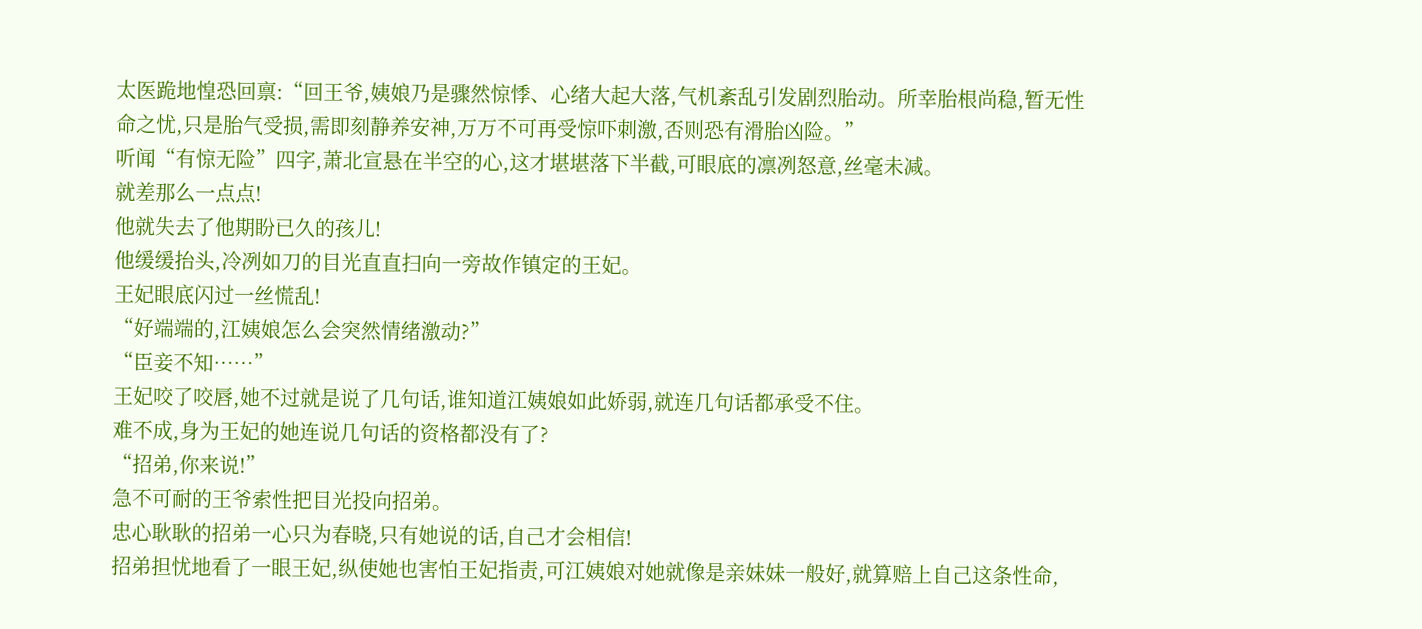太医跪地惶恐回禀:“回王爷,姨娘乃是骤然惊悸、心绪大起大落,气机紊乱引发剧烈胎动。所幸胎根尚稳,暂无性命之忧,只是胎气受损,需即刻静养安神,万万不可再受惊吓刺激,否则恐有滑胎凶险。”
听闻“有惊无险”四字,萧北宣悬在半空的心,这才堪堪落下半截,可眼底的凛冽怒意,丝毫未减。
就差那么一点点!
他就失去了他期盼已久的孩儿!
他缓缓抬头,冷冽如刀的目光直直扫向一旁故作镇定的王妃。
王妃眼底闪过一丝慌乱!
“好端端的,江姨娘怎么会突然情绪激动?”
“臣妾不知……”
王妃咬了咬唇,她不过就是说了几句话,谁知道江姨娘如此娇弱,就连几句话都承受不住。
难不成,身为王妃的她连说几句话的资格都没有了?
“招弟,你来说!”
急不可耐的王爷索性把目光投向招弟。
忠心耿耿的招弟一心只为春晓,只有她说的话,自己才会相信!
招弟担忧地看了一眼王妃,纵使她也害怕王妃指责,可江姨娘对她就像是亲妹妹一般好,就算赔上自己这条性命,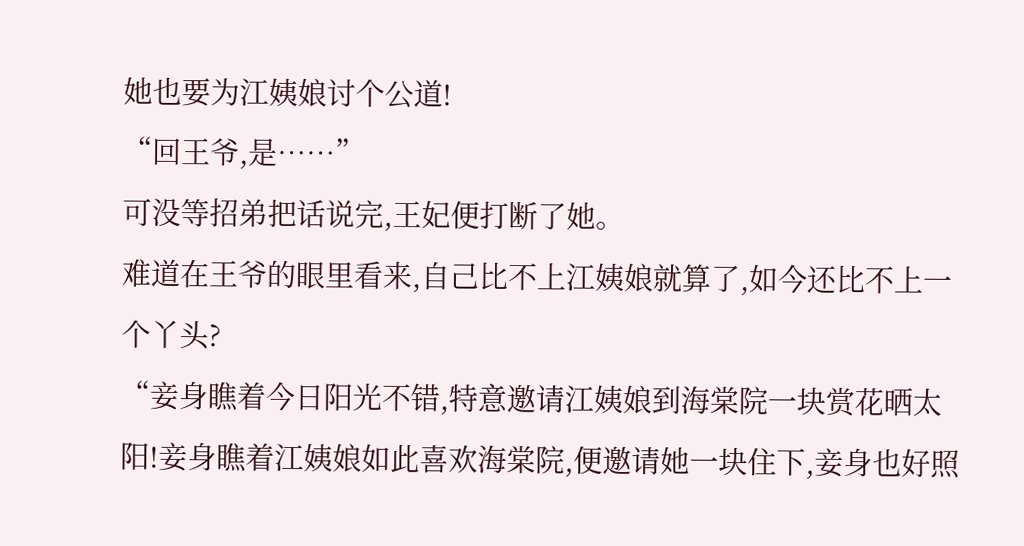她也要为江姨娘讨个公道!
“回王爷,是……”
可没等招弟把话说完,王妃便打断了她。
难道在王爷的眼里看来,自己比不上江姨娘就算了,如今还比不上一个丫头?
“妾身瞧着今日阳光不错,特意邀请江姨娘到海棠院一块赏花晒太阳!妾身瞧着江姨娘如此喜欢海棠院,便邀请她一块住下,妾身也好照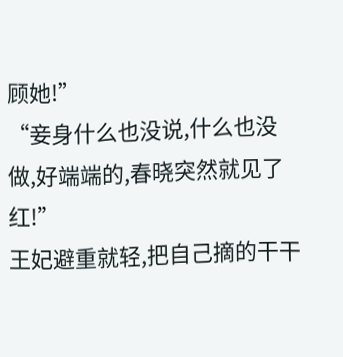顾她!”
“妾身什么也没说,什么也没做,好端端的,春晓突然就见了红!”
王妃避重就轻,把自己摘的干干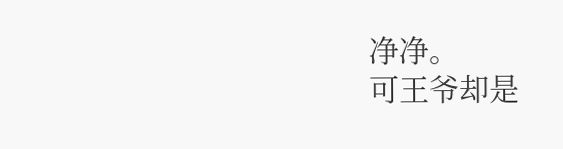净净。
可王爷却是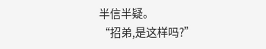半信半疑。
“招弟,是这样吗?”